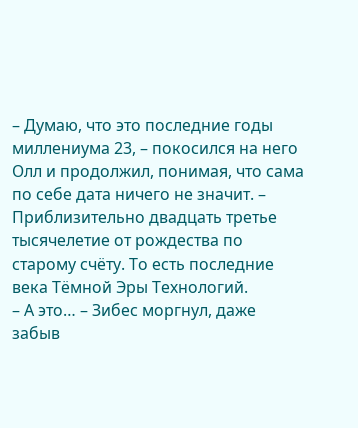– Думаю, что это последние годы миллениума 23, – покосился на него Олл и продолжил, понимая, что сама по себе дата ничего не значит. – Приблизительно двадцать третье тысячелетие от рождества по старому счёту. То есть последние века Тёмной Эры Технологий.
– А это… – Зибес моргнул, даже забыв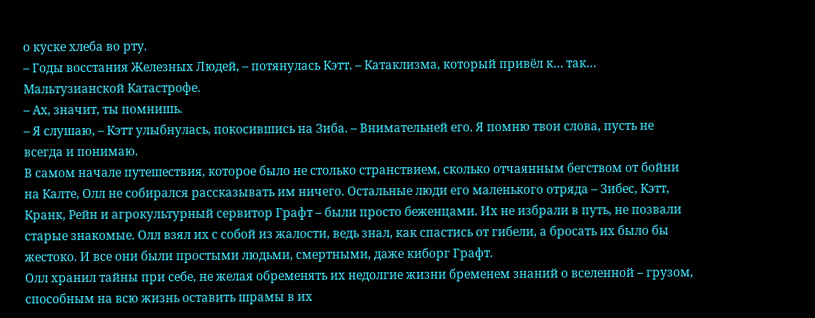о куске хлеба во рту.
– Годы восстания Железных Людей, – потянулась Кэтт. – Катаклизма, который привёл к… так… Мальтузианской Катастрофе.
– Ах, значит, ты помнишь.
– Я слушаю, – Кэтт улыбнулась, покосившись на Зиба. – Внимательней его. Я помню твои слова, пусть не всегда и понимаю.
В самом начале путешествия, которое было не столько странствием, сколько отчаянным бегством от бойни на Калте, Олл не собирался рассказывать им ничего. Остальные люди его маленького отряда – Зибес, Кэтт, Кранк, Рейн и агрокультурный сервитор Графт – были просто беженцами. Их не избрали в путь, не позвали старые знакомые. Олл взял их с собой из жалости, ведь знал, как спастись от гибели, а бросать их было бы жестоко. И все они были простыми людьми, смертными, даже киборг Графт.
Олл хранил тайны при себе, не желая обременять их недолгие жизни бременем знаний о вселенной – грузом, способным на всю жизнь оставить шрамы в их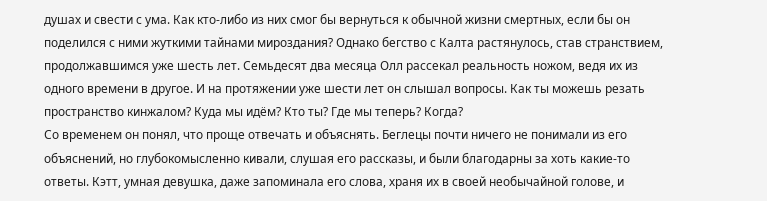душах и свести с ума. Как кто-либо из них смог бы вернуться к обычной жизни смертных, если бы он поделился с ними жуткими тайнами мироздания? Однако бегство с Калта растянулось, став странствием, продолжавшимся уже шесть лет. Семьдесят два месяца Олл рассекал реальность ножом, ведя их из одного времени в другое. И на протяжении уже шести лет он слышал вопросы. Как ты можешь резать пространство кинжалом? Куда мы идём? Кто ты? Где мы теперь? Когда?
Со временем он понял, что проще отвечать и объяснять. Беглецы почти ничего не понимали из его объяснений, но глубокомысленно кивали, слушая его рассказы, и были благодарны за хоть какие-то ответы. Кэтт, умная девушка, даже запоминала его слова, храня их в своей необычайной голове, и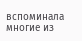вспоминала многие из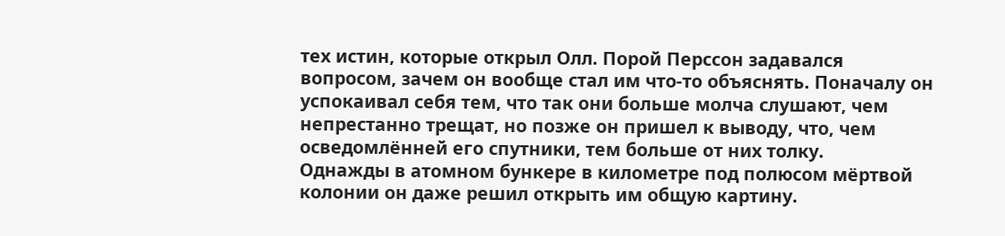тех истин, которые открыл Олл. Порой Перссон задавался вопросом, зачем он вообще стал им что-то объяснять. Поначалу он успокаивал себя тем, что так они больше молча слушают, чем непрестанно трещат, но позже он пришел к выводу, что, чем осведомлённей его спутники, тем больше от них толку.
Однажды в атомном бункере в километре под полюсом мёртвой колонии он даже решил открыть им общую картину.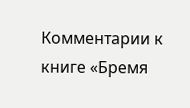Комментарии к книге «Бремя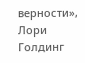верности», Лори Голдинг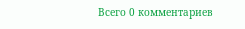Всего 0 комментариев